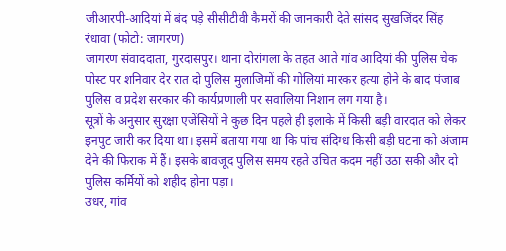जीआरपी-आदियां में बंद पड़े सीसीटीवी कैमरों की जानकारी देते सांसद सुखजिंदर सिंह रंधावा (फोटो: जागरण)
जागरण संवाददाता, गुरदासपुर। थाना दोरांगला के तहत आते गांव आदियां की पुलिस चेक पोस्ट पर शनिवार देर रात दो पुलिस मुलाजिमों की गोलियां मारकर हत्या होने के बाद पंजाब पुलिस व प्रदेश सरकार की कार्यप्रणाली पर सवालिया निशान लग गया है।
सूत्रों के अनुसार सुरक्षा एजेंसियों ने कुछ दिन पहले ही इलाके में किसी बड़ी वारदात को लेकर इनपुट जारी कर दिया था। इसमें बताया गया था कि पांच संदिग्ध किसी बड़ी घटना को अंजाम देने की फिराक में हैं। इसके बावजूद पुलिस समय रहते उचित कदम नहीं उठा सकी और दो पुलिस कर्मियों को शहीद होना पड़ा।
उधर, गांव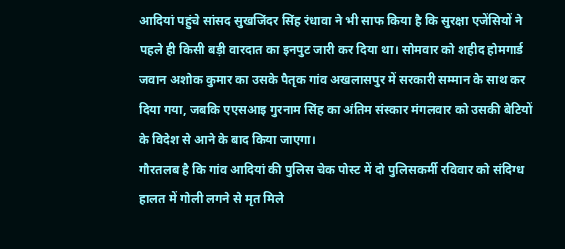आदियां पहुंचे सांसद सुखजिंदर सिंह रंधावा ने भी साफ किया है कि सुरक्षा एजेंसियों ने पहले ही किसी बड़ी वारदात का इनपुट जारी कर दिया था। सोमवार को शहीद होमगार्ड जवान अशोक कुमार का उसके पैतृक गांव अखलासपुर में सरकारी सम्मान के साथ कर दिया गया, जबकि एएसआइ गुरनाम सिंह का अंतिम संस्कार मंगलवार को उसकी बेटियों के विदेश से आने के बाद किया जाएगा।
गौरतलब है कि गांव आदियां की पुलिस चेक पोस्ट में दो पुलिसकर्मी रविवार को संदिग्ध हालत में गोली लगने से मृत मिले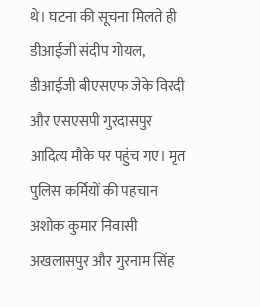थे। घटना की सूचना मिलते ही डीआईजी संदीप गोयल, डीआईजी बीएसएफ जेके विरदी और एसएसपी गुरदासपुर आदित्य मौके पर पहुंच गए। मृत पुलिस कर्मियों की पहचान अशोक कुमार निवासी अखलासपुर और गुरनाम सिंह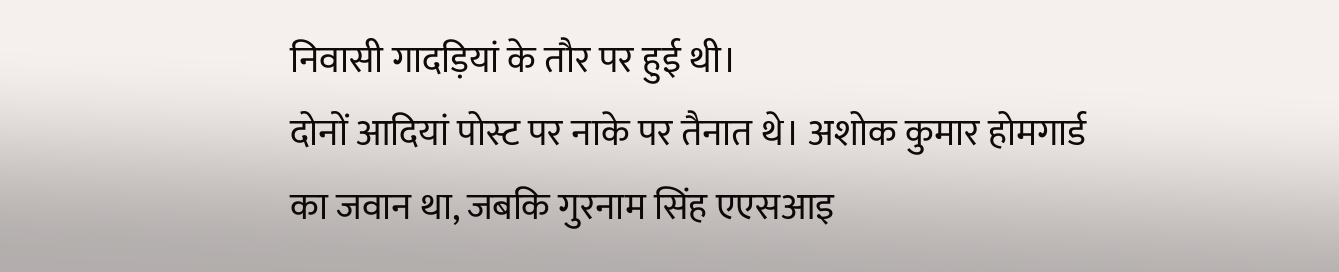निवासी गादड़ियां के तौर पर हुई थी।
दोनों आदियां पोस्ट पर नाके पर तैनात थे। अशोक कुमार होमगार्ड का जवान था, जबकि गुरनाम सिंह एएसआइ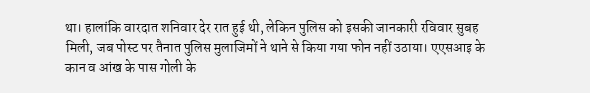था। हालांकि वारदात शनिवार देर रात हुई थी, लेकिन पुलिस को इसकी जानकारी रविवार सुबह मिली, जब पोस्ट पर तैनात पुलिस मुलाजिमों ने थाने से किया गया फोन नहीं उठाया। एएसआइ के कान व आंख के पास गोली के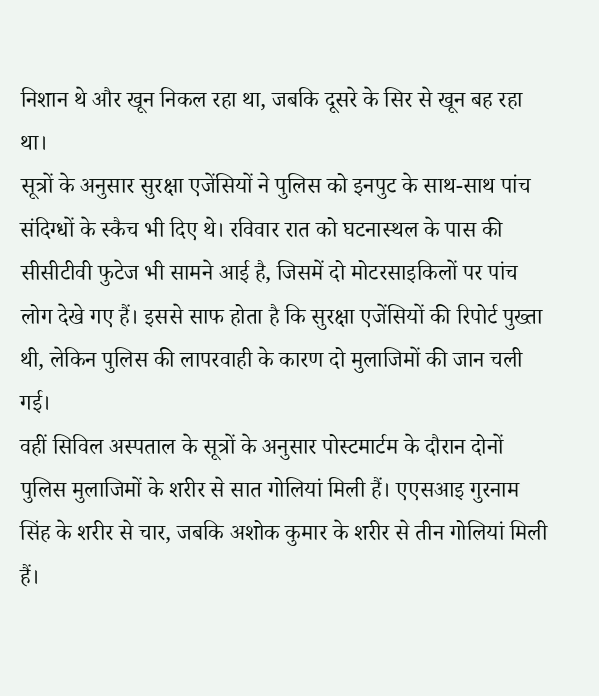निशान थे और खून निकल रहा था, जबकि दूसरे के सिर से खून बह रहा था।
सूत्रों के अनुसार सुरक्षा एजेंसियों ने पुलिस को इनपुट के साथ-साथ पांच संदिग्धों के स्कैच भी दिए थे। रविवार रात को घटनास्थल के पास की सीसीटीवी फुटेज भी सामने आई है, जिसमें दो मोटरसाइकिलों पर पांच लोग देखे गए हैं। इससे साफ होता है कि सुरक्षा एजेंसियों की रिपोर्ट पुख्ता थी, लेकिन पुलिस की लापरवाही के कारण दो मुलाजिमों की जान चली गई।
वहीं सिविल अस्पताल के सूत्रों के अनुसार पोस्टमार्टम के दौरान दोनों पुलिस मुलाजिमों के शरीर से सात गोलियां मिली हैं। एएसआइ गुरनाम सिंह के शरीर से चार, जबकि अशोक कुमार के शरीर से तीन गोलियां मिली हैं।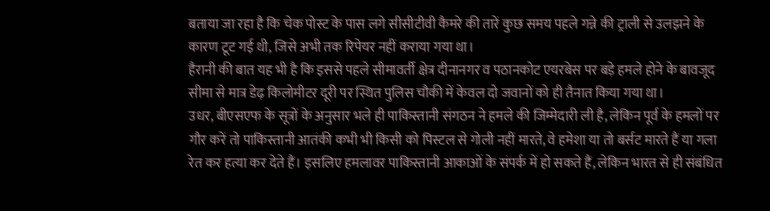बताया जा रहा है कि चेक पोस्ट के पास लगे सीसीटीवी कैमरे की तारें कुछ समय पहले गन्ने की ट्राली से उलझने के कारण टूट गई थी, जिसे अभी तक रिपेयर नहीं कराया गया था।
हैरानी की बात यह भी है कि इससे पहले सीमावर्ती क्षेत्र दीनानगर व पठानकोट एयरबेस पर बड़े हमले होने के बावजूद सीमा से मात्र डेढ़ किलोमीटर दूरी पर स्थित पुलिस चौकी में केवल दो जवानों को ही तैनात किया गया था।
उधर, बीएसएफ के सूत्रों के अनुसार भले ही पाकिस्तानी संगठन ने हमले की जिम्मेदारी ली है, लेकिन पूर्व के हमलों पर गौर करें तो पाकिस्तानी आतंकी कभी भी किसी को पिस्टल से गोली नहीं मारते, वे हमेशा या तो बर्सट मारते हैं या गला रेत कर हत्या कर देते हैं। इसलिए हमलावर पाकिस्तानी आकाओं के संपर्क में हो सकते हैं, लेकिन भारत से ही संबंधित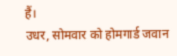हैं।
उधर, सोमवार को होमगार्ड जवान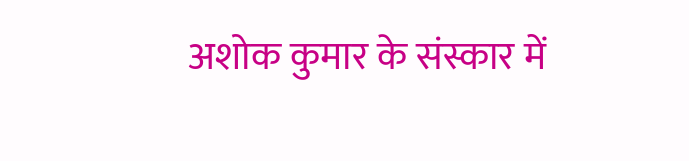अशोक कुमार के संस्कार में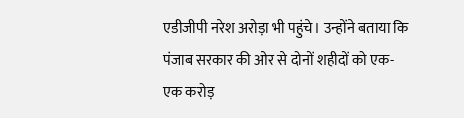एडीजीपी नरेश अरोड़ा भी पहुंचे। उन्होंने बताया कि पंजाब सरकार की ओर से दोनों शहीदों को एक-एक करोड़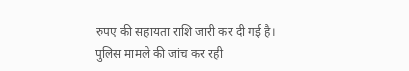रुपए की सहायता राशि जारी कर दी गई है। पुलिस मामले की जांच कर रही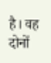है। वह दोनों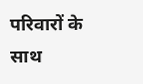परिवारों के साथ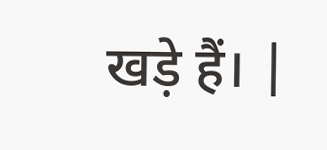खड़े हैं। |